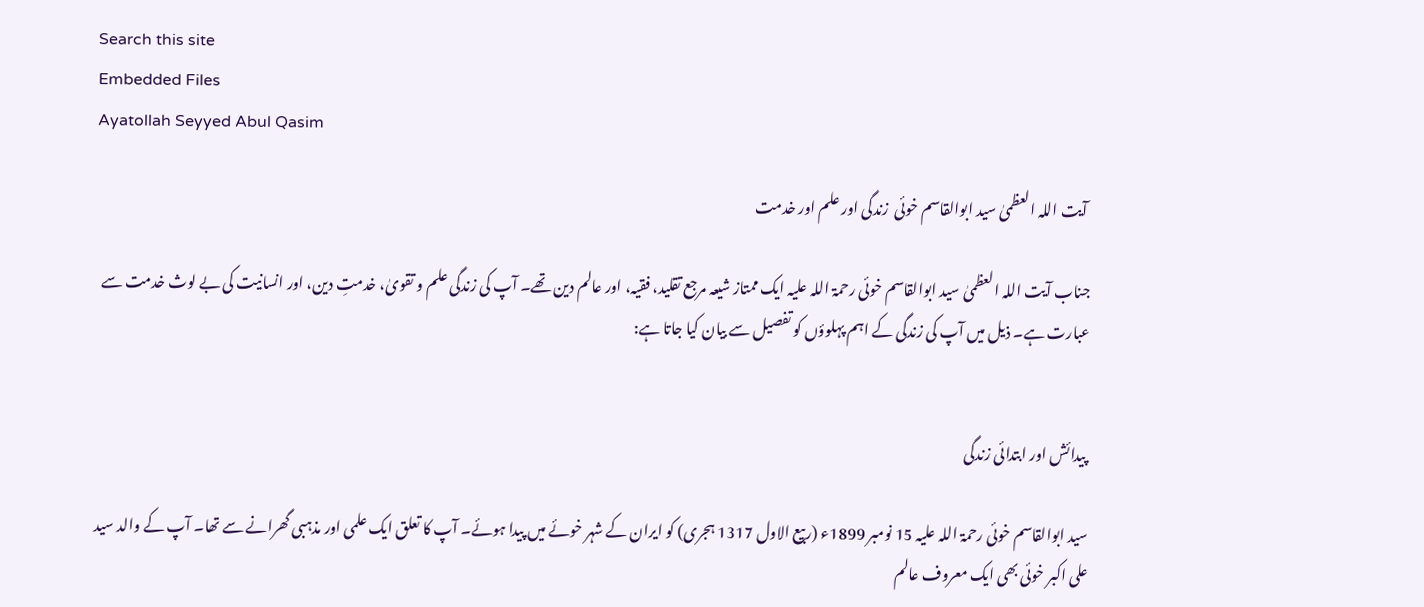Search this site
Embedded Files
Ayatollah Seyyed Abul Qasim

 آیت اللہ العظمیٰ سید ابوالقاسم خوئی  زندگی اور علم اور خدمت

جناب آیت اللہ العظمیٰ سید ابوالقاسم خوئی رحمۃ اللہ علیہ ایک ممتاز شیعہ مرجع تقلید، فقیہ، اور عالم دین تھے۔ آپ کی زندگی علم و تقویٰ، خدمتِ دین، اور انسانیت کی بے لوث خدمت سے عبارت ہے۔ ذیل میں آپ کی زندگی کے اہم پہلوؤں کو تفصیل سے بیان کیا جاتا ہے:


 پیدائش اور ابتدائی زندگی

سید ابوالقاسم خوئی رحمۃ اللہ علیہ 15 نومبر 1899ء (ربیع الاول 1317 ہجری) کو ایران کے شہر خوئے میں پیدا ہوئے۔ آپ کا تعلق ایک علمی اور مذہبی گھرانے سے تھا۔ آپ کے والد سید علی اکبر خوئی بھی ایک معروف عالم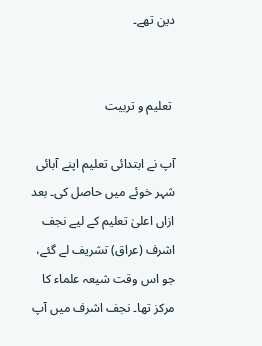دین تھے۔


 تعلیم و تربیت

آپ نے ابتدائی تعلیم اپنے آبائی شہر خوئے میں حاصل کی۔ بعد ازاں اعلیٰ تعلیم کے لیے نجف اشرف (عراق) تشریف لے گئے، جو اس وقت شیعہ علماء کا مرکز تھا۔ نجف اشرف میں آپ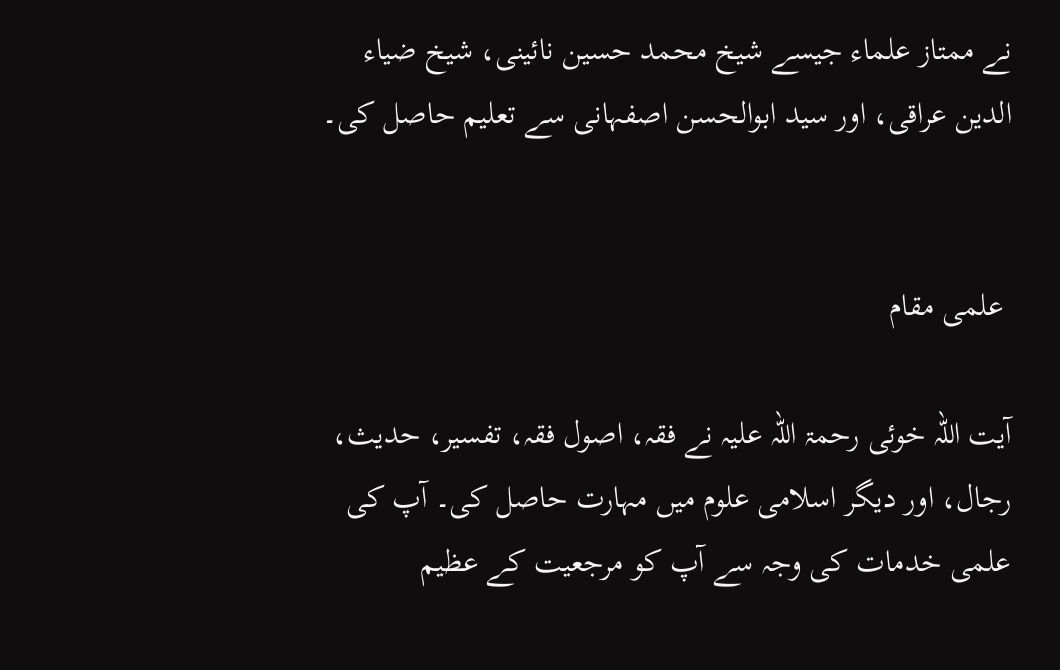نے ممتاز علماء جیسے شیخ محمد حسین نائینی، شیخ ضیاء الدین عراقی، اور سید ابوالحسن اصفہانی سے تعلیم حاصل کی۔


 علمی مقام

آیت اللہ خوئی رحمۃ اللہ علیہ نے فقہ، اصول فقہ، تفسیر، حدیث، رجال، اور دیگر اسلامی علوم میں مہارت حاصل کی۔ آپ کی علمی خدمات کی وجہ سے آپ کو مرجعیت کے عظیم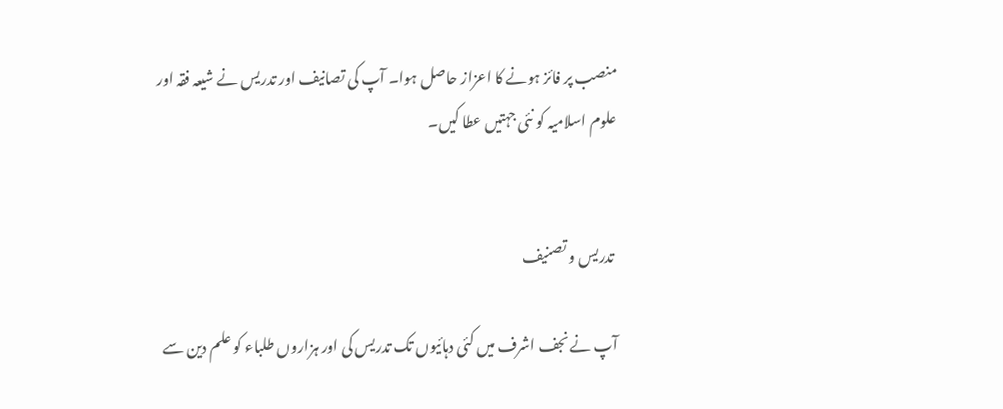منصب پر فائز ہونے کا اعزاز حاصل ہوا۔ آپ کی تصانیف اور تدریس نے شیعہ فقہ اور علوم اسلامیہ کو نئی جہتیں عطا کیں۔


 تدریس و تصنیف

آپ نے نجف اشرف میں کئی دہائیوں تک تدریس کی اور ہزاروں طلباء کو علم دین سے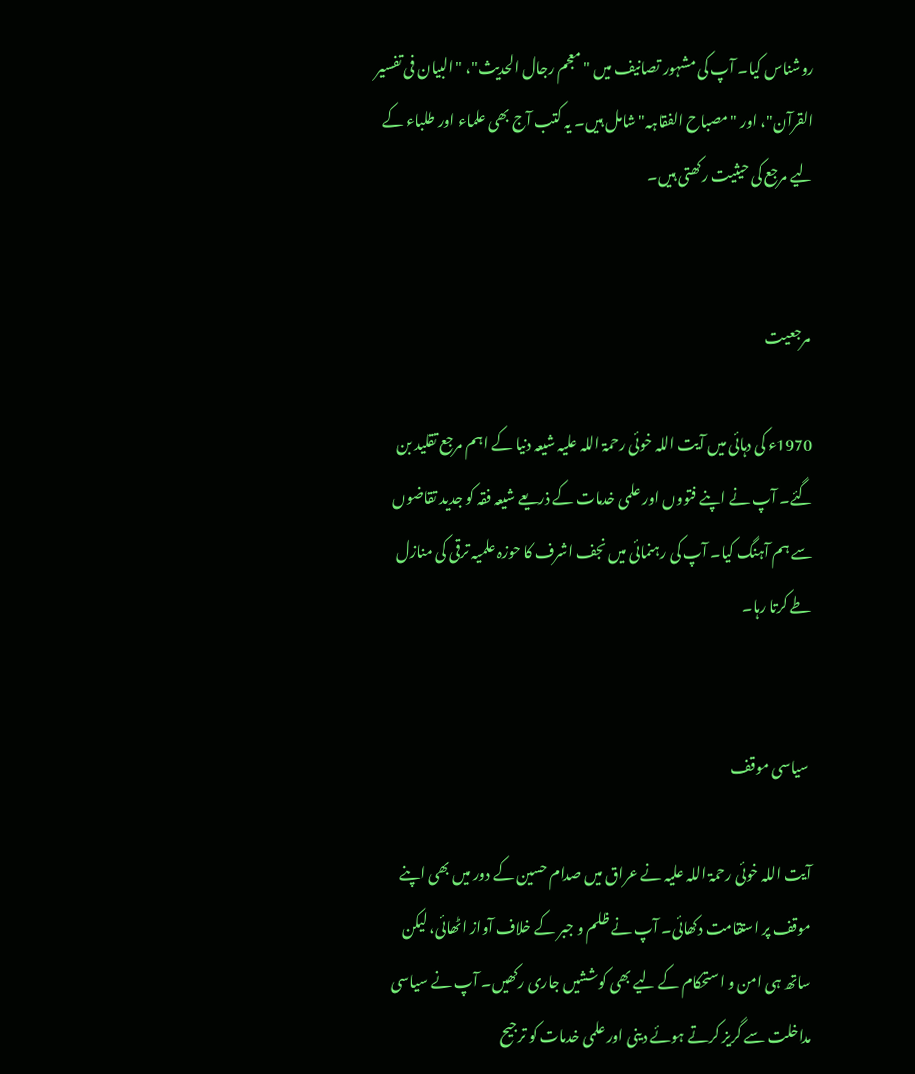روشناس کیا۔ آپ کی مشہور تصانیف میں "معجم رجال الحدیث"، "البیان فی تفسیر القرآن"، اور "مصباح الفقاہہ" شامل ہیں۔ یہ کتب آج بھی علماء اور طلباء کے لیے مرجع کی حیثیت رکھتی ہیں۔


 مرجعیت

1970ء کی دہائی میں آیت اللہ خوئی رحمۃ اللہ علیہ شیعہ دنیا کے اہم مرجع تقلید بن گئے۔ آپ نے اپنے فتووں اور علمی خدمات کے ذریعے شیعہ فقہ کو جدید تقاضوں سے ہم آہنگ کیا۔ آپ کی رہنمائی میں نجف اشرف کا حوزہ علمیہ ترقی کی منازل طے کرتا رہا۔


 سیاسی موقف

آیت اللہ خوئی رحمۃ اللہ علیہ نے عراق میں صدام حسین کے دور میں بھی اپنے موقف پر استقامت دکھائی۔ آپ نے ظلم و جبر کے خلاف آواز اٹھائی، لیکن ساتھ ہی امن و استحکام کے لیے بھی کوششیں جاری رکھیں۔ آپ نے سیاسی مداخلت سے گریز کرتے ہوئے دینی اور علمی خدمات کو ترجیح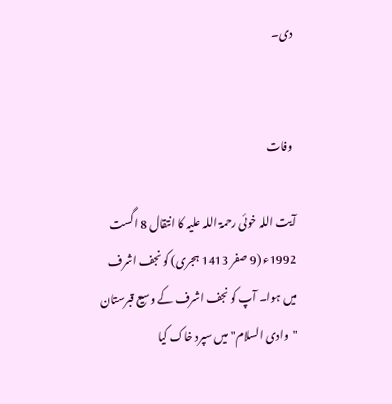دی۔


 وفات

آیت اللہ خوئی رحمۃ اللہ علیہ کا انتقال 8 اگست 1992ء (9 صفر 1413 ہجری) کو نجف اشرف میں ہوا۔ آپ کو نجف اشرف کے وسیع قبرستان "وادی السلام" میں سپرد خاک کیا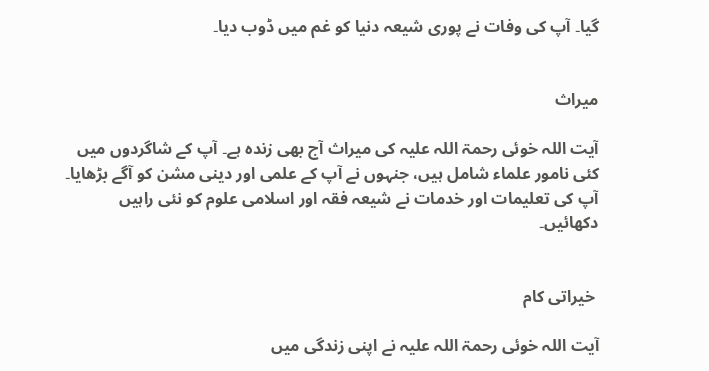گیا۔ آپ کی وفات نے پوری شیعہ دنیا کو غم میں ڈوب دیا۔


میراث

آیت اللہ خوئی رحمۃ اللہ علیہ کی میراث آج بھی زندہ ہے۔ آپ کے شاگردوں میں کئی نامور علماء شامل ہیں، جنہوں نے آپ کے علمی اور دینی مشن کو آگے بڑھایا۔ آپ کی تعلیمات اور خدمات نے شیعہ فقہ اور اسلامی علوم کو نئی راہیں دکھائیں۔


 خیراتی کام

آیت اللہ خوئی رحمۃ اللہ علیہ نے اپنی زندگی میں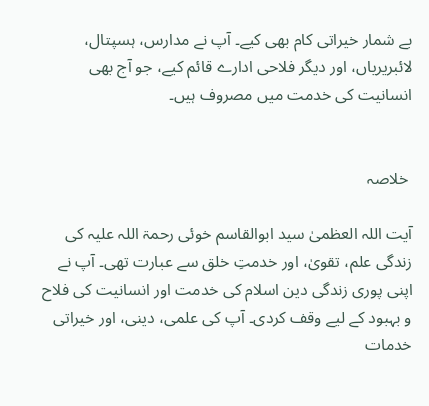بے شمار خیراتی کام بھی کیے۔ آپ نے مدارس، ہسپتال، لائبریریاں، اور دیگر فلاحی ادارے قائم کیے، جو آج بھی انسانیت کی خدمت میں مصروف ہیں۔


 خلاصہ

آیت اللہ العظمیٰ سید ابوالقاسم خوئی رحمۃ اللہ علیہ کی زندگی علم، تقویٰ، اور خدمتِ خلق سے عبارت تھی۔ آپ نے اپنی پوری زندگی دین اسلام کی خدمت اور انسانیت کی فلاح و بہبود کے لیے وقف کردی۔ آپ کی علمی، دینی، اور خیراتی خدمات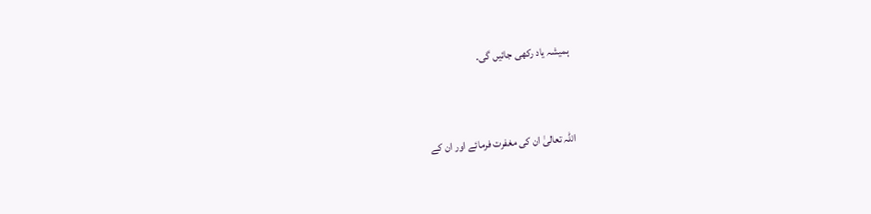ہمیشہ یاد رکھی جائیں گی۔


اللہ تعالیٰ ان کی مغفرت فرمائے اور ان کے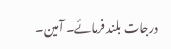درجات بلند فرمائے۔ آمین۔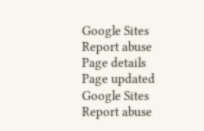Google Sites
Report abuse
Page details
Page updated
Google Sites
Report abuse